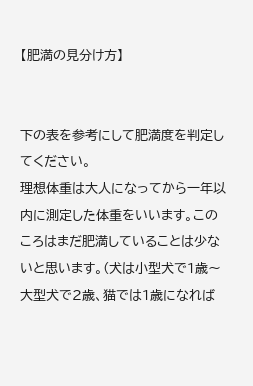【肥満の見分け方】


下の表を参考にして肥満度を判定してください。
理想体重は大人になってから一年以内に測定した体重をいいます。このころはまだ肥満していることは少ないと思います。(犬は小型犬で1歳〜大型犬で2歳、猫では1歳になれば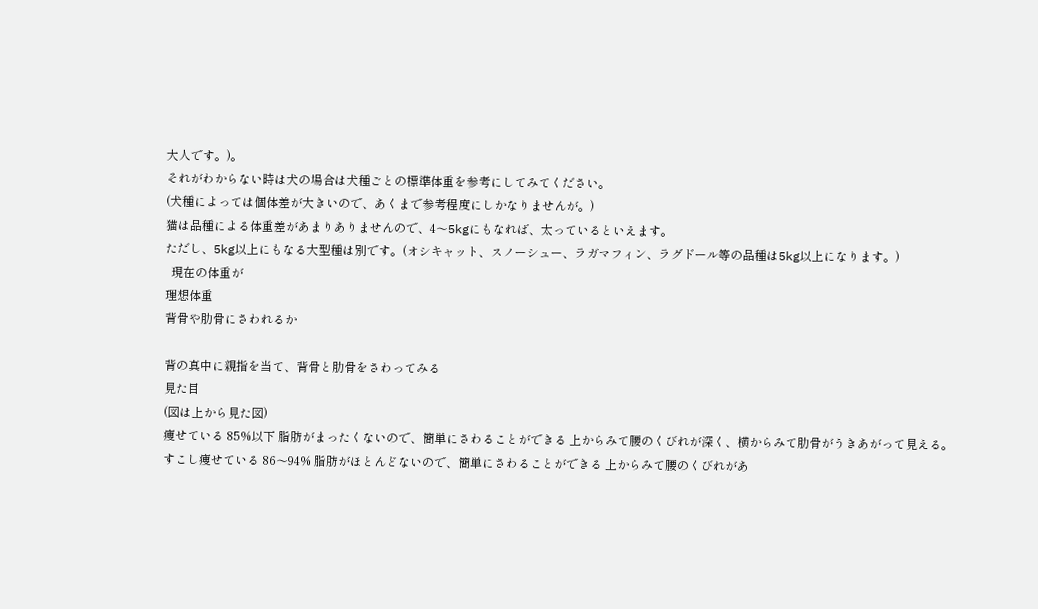大人です。)。
それがわからない時は犬の場合は犬種ごとの標準体重を参考にしてみてください。
(犬種によっては個体差が大きいので、あくまで参考程度にしかなりませんが。)
猫は品種による体重差があまりありませんので、4〜5kgにもなれば、太っているといえます。
ただし、5kg以上にもなる大型種は別です。(オシキャット、スノーシュー、ラガマフィン、ラグドール等の品種は5kg以上になります。)
  現在の体重が
理想体重
背骨や肋骨にさわれるか

背の真中に親指を当て、背骨と肋骨をさわってみる
見た目
(図は上から見た図)
痩せている 85%以下 脂肪がまったくないので、簡単にさわることができる 上からみて腰のくびれが深く、横からみて肋骨がうきあがって見える。
すこし痩せている 86〜94% 脂肪がほとんどないので、簡単にさわることができる 上からみて腰のくびれがあ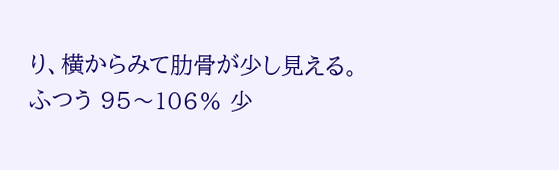り、横からみて肋骨が少し見える。
ふつう 95〜106% 少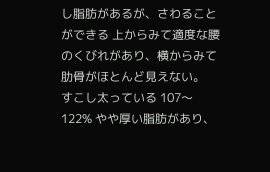し脂肪があるが、さわることができる 上からみて適度な腰のくびれがあり、横からみて肋骨がほとんど見えない。
すこし太っている 107〜122% やや厚い脂肪があり、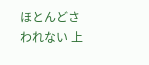ほとんどさわれない 上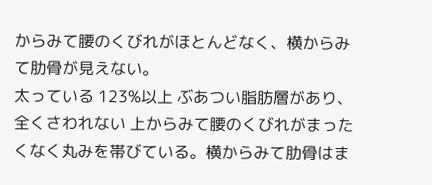からみて腰のくびれがほとんどなく、横からみて肋骨が見えない。
太っている 123%以上 ぶあつい脂肪層があり、全くさわれない 上からみて腰のくびれがまったくなく丸みを帯びている。横からみて肋骨はま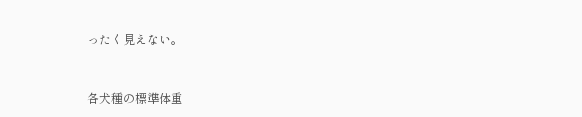ったく見えない。


各犬種の標準体重